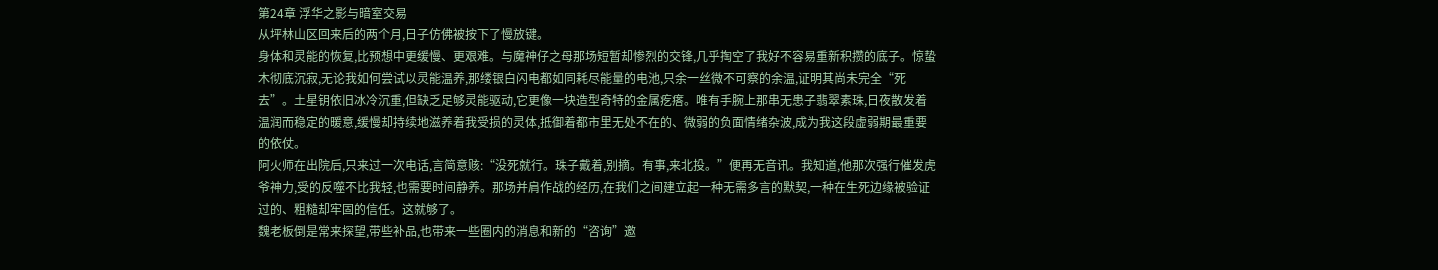第24章 浮华之影与暗室交易
从坪林山区回来后的两个月,日子仿佛被按下了慢放键。
身体和灵能的恢复,比预想中更缓慢、更艰难。与魔神仔之母那场短暂却惨烈的交锋,几乎掏空了我好不容易重新积攒的底子。惊蛰木彻底沉寂,无论我如何尝试以灵能温养,那缕银白闪电都如同耗尽能量的电池,只余一丝微不可察的余温,证明其尚未完全“死去”。土星钥依旧冰冷沉重,但缺乏足够灵能驱动,它更像一块造型奇特的金属疙瘩。唯有手腕上那串无患子翡翠素珠,日夜散发着温润而稳定的暖意,缓慢却持续地滋养着我受损的灵体,抵御着都市里无处不在的、微弱的负面情绪杂波,成为我这段虚弱期最重要的依仗。
阿火师在出院后,只来过一次电话,言简意赅:“没死就行。珠子戴着,别摘。有事,来北投。”便再无音讯。我知道,他那次强行催发虎爷神力,受的反噬不比我轻,也需要时间静养。那场并肩作战的经历,在我们之间建立起一种无需多言的默契,一种在生死边缘被验证过的、粗糙却牢固的信任。这就够了。
魏老板倒是常来探望,带些补品,也带来一些圈内的消息和新的“咨询”邀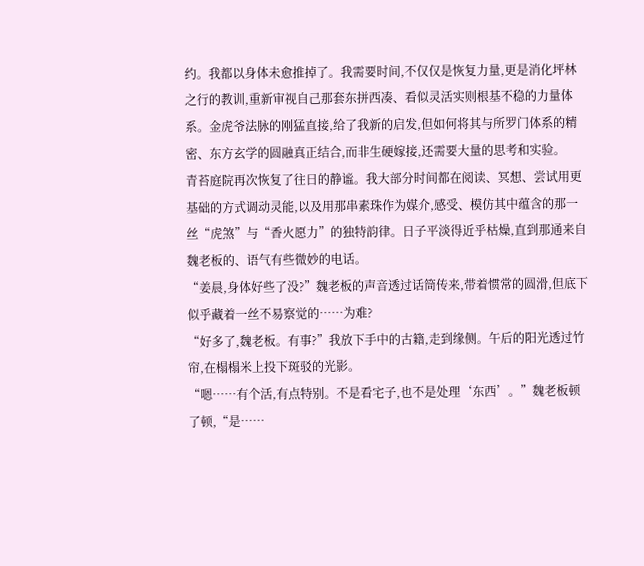约。我都以身体未愈推掉了。我需要时间,不仅仅是恢复力量,更是消化坪林之行的教训,重新审视自己那套东拼西凑、看似灵活实则根基不稳的力量体系。金虎爷法脉的刚猛直接,给了我新的启发,但如何将其与所罗门体系的精密、东方玄学的圆融真正结合,而非生硬嫁接,还需要大量的思考和实验。
青苔庭院再次恢复了往日的静谧。我大部分时间都在阅读、冥想、尝试用更基础的方式调动灵能,以及用那串素珠作为媒介,感受、模仿其中蕴含的那一丝“虎煞”与“香火愿力”的独特韵律。日子平淡得近乎枯燥,直到那通来自魏老板的、语气有些微妙的电话。
“姜晨,身体好些了没?”魏老板的声音透过话筒传来,带着惯常的圆滑,但底下似乎藏着一丝不易察觉的……为难?
“好多了,魏老板。有事?”我放下手中的古籍,走到缘侧。午后的阳光透过竹帘,在榻榻米上投下斑驳的光影。
“嗯……有个活,有点特别。不是看宅子,也不是处理‘东西’。”魏老板顿了顿,“是……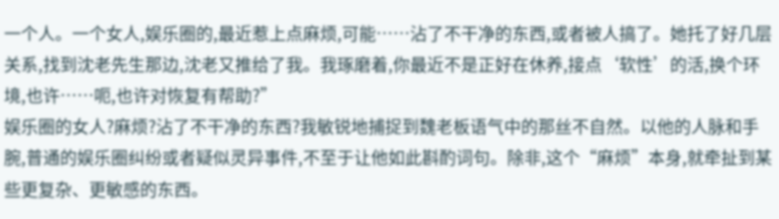一个人。一个女人,娱乐圈的,最近惹上点麻烦,可能……沾了不干净的东西,或者被人搞了。她托了好几层关系,找到沈老先生那边,沈老又推给了我。我琢磨着,你最近不是正好在休养,接点‘软性’的活,换个环境,也许……呃,也许对恢复有帮助?”
娱乐圈的女人?麻烦?沾了不干净的东西?我敏锐地捕捉到魏老板语气中的那丝不自然。以他的人脉和手腕,普通的娱乐圈纠纷或者疑似灵异事件,不至于让他如此斟酌词句。除非,这个“麻烦”本身,就牵扯到某些更复杂、更敏感的东西。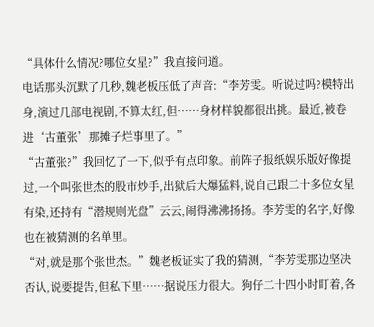“具体什么情况?哪位女星?”我直接问道。
电话那头沉默了几秒,魏老板压低了声音:“李芳雯。听说过吗?模特出身,演过几部电视剧,不算太红,但……身材样貌都很出挑。最近,被卷进‘古董张’那摊子烂事里了。”
“古董张?”我回忆了一下,似乎有点印象。前阵子报纸娱乐版好像提过,一个叫张世杰的股市炒手,出狱后大爆猛料,说自己跟二十多位女星有染,还持有“潜规则光盘”云云,闹得沸沸扬扬。李芳雯的名字,好像也在被猜测的名单里。
“对,就是那个张世杰。”魏老板证实了我的猜测,“李芳雯那边坚决否认,说要提告,但私下里……据说压力很大。狗仔二十四小时盯着,各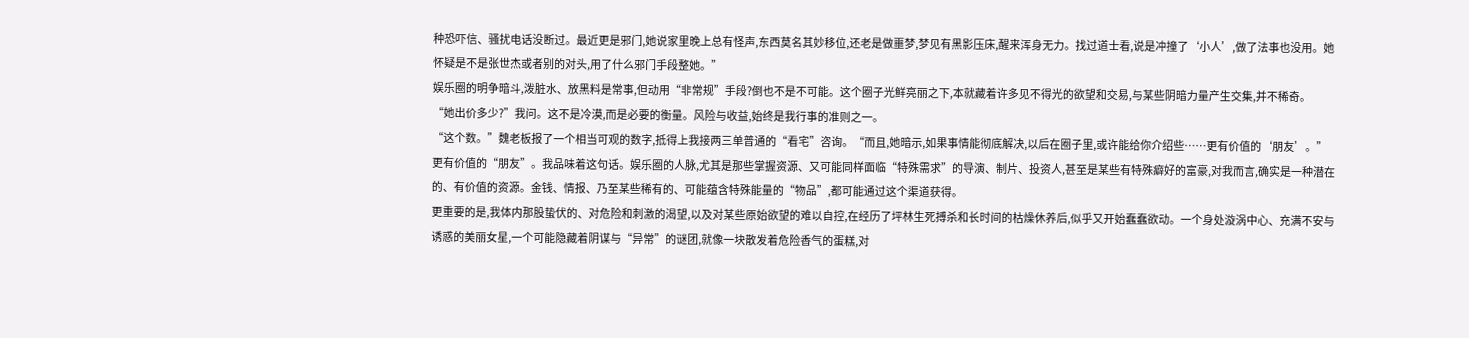种恐吓信、骚扰电话没断过。最近更是邪门,她说家里晚上总有怪声,东西莫名其妙移位,还老是做噩梦,梦见有黑影压床,醒来浑身无力。找过道士看,说是冲撞了‘小人’,做了法事也没用。她怀疑是不是张世杰或者别的对头,用了什么邪门手段整她。”
娱乐圈的明争暗斗,泼脏水、放黑料是常事,但动用“非常规”手段?倒也不是不可能。这个圈子光鲜亮丽之下,本就藏着许多见不得光的欲望和交易,与某些阴暗力量产生交集,并不稀奇。
“她出价多少?”我问。这不是冷漠,而是必要的衡量。风险与收益,始终是我行事的准则之一。
“这个数。”魏老板报了一个相当可观的数字,抵得上我接两三单普通的“看宅”咨询。“而且,她暗示,如果事情能彻底解决,以后在圈子里,或许能给你介绍些……更有价值的‘朋友’。”
更有价值的“朋友”。我品味着这句话。娱乐圈的人脉,尤其是那些掌握资源、又可能同样面临“特殊需求”的导演、制片、投资人,甚至是某些有特殊癖好的富豪,对我而言,确实是一种潜在的、有价值的资源。金钱、情报、乃至某些稀有的、可能蕴含特殊能量的“物品”,都可能通过这个渠道获得。
更重要的是,我体内那股蛰伏的、对危险和刺激的渴望,以及对某些原始欲望的难以自控,在经历了坪林生死搏杀和长时间的枯燥休养后,似乎又开始蠢蠢欲动。一个身处漩涡中心、充满不安与诱惑的美丽女星,一个可能隐藏着阴谋与“异常”的谜团,就像一块散发着危险香气的蛋糕,对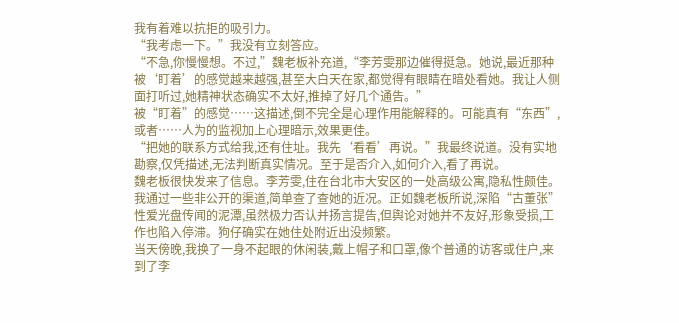我有着难以抗拒的吸引力。
“我考虑一下。”我没有立刻答应。
“不急,你慢慢想。不过,”魏老板补充道,“李芳雯那边催得挺急。她说,最近那种被‘盯着’的感觉越来越强,甚至大白天在家,都觉得有眼睛在暗处看她。我让人侧面打听过,她精神状态确实不太好,推掉了好几个通告。”
被“盯着”的感觉……这描述,倒不完全是心理作用能解释的。可能真有“东西”,或者……人为的监视加上心理暗示,效果更佳。
“把她的联系方式给我,还有住址。我先‘看看’再说。”我最终说道。没有实地勘察,仅凭描述,无法判断真实情况。至于是否介入,如何介入,看了再说。
魏老板很快发来了信息。李芳雯,住在台北市大安区的一处高级公寓,隐私性颇佳。我通过一些非公开的渠道,简单查了查她的近况。正如魏老板所说,深陷“古董张”性爱光盘传闻的泥潭,虽然极力否认并扬言提告,但舆论对她并不友好,形象受损,工作也陷入停滞。狗仔确实在她住处附近出没频繁。
当天傍晚,我换了一身不起眼的休闲装,戴上帽子和口罩,像个普通的访客或住户,来到了李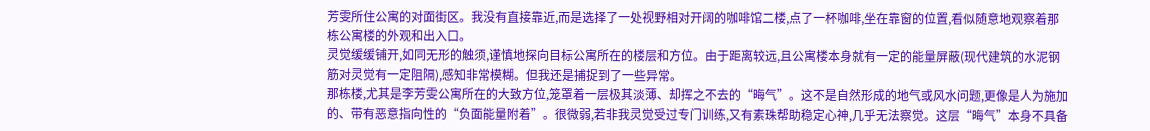芳雯所住公寓的对面街区。我没有直接靠近,而是选择了一处视野相对开阔的咖啡馆二楼,点了一杯咖啡,坐在靠窗的位置,看似随意地观察着那栋公寓楼的外观和出入口。
灵觉缓缓铺开,如同无形的触须,谨慎地探向目标公寓所在的楼层和方位。由于距离较远,且公寓楼本身就有一定的能量屏蔽(现代建筑的水泥钢筋对灵觉有一定阻隔),感知非常模糊。但我还是捕捉到了一些异常。
那栋楼,尤其是李芳雯公寓所在的大致方位,笼罩着一层极其淡薄、却挥之不去的“晦气”。这不是自然形成的地气或风水问题,更像是人为施加的、带有恶意指向性的“负面能量附着”。很微弱,若非我灵觉受过专门训练,又有素珠帮助稳定心神,几乎无法察觉。这层“晦气”本身不具备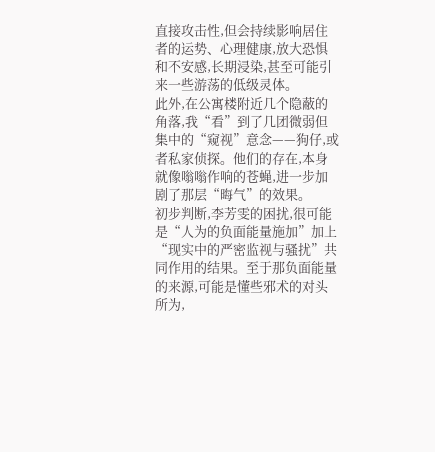直接攻击性,但会持续影响居住者的运势、心理健康,放大恐惧和不安感,长期浸染,甚至可能引来一些游荡的低级灵体。
此外,在公寓楼附近几个隐蔽的角落,我“看”到了几团微弱但集中的“窥视”意念——狗仔,或者私家侦探。他们的存在,本身就像嗡嗡作响的苍蝇,进一步加剧了那层“晦气”的效果。
初步判断,李芳雯的困扰,很可能是“人为的负面能量施加”加上“现实中的严密监视与骚扰”共同作用的结果。至于那负面能量的来源,可能是懂些邪术的对头所为,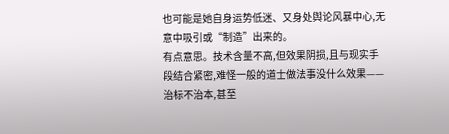也可能是她自身运势低迷、又身处舆论风暴中心,无意中吸引或“制造”出来的。
有点意思。技术含量不高,但效果阴损,且与现实手段结合紧密,难怪一般的道士做法事没什么效果——治标不治本,甚至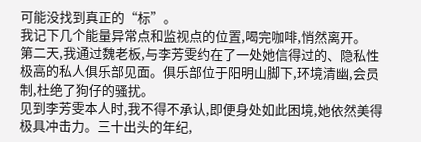可能没找到真正的“标”。
我记下几个能量异常点和监视点的位置,喝完咖啡,悄然离开。
第二天,我通过魏老板,与李芳雯约在了一处她信得过的、隐私性极高的私人俱乐部见面。俱乐部位于阳明山脚下,环境清幽,会员制,杜绝了狗仔的骚扰。
见到李芳雯本人时,我不得不承认,即便身处如此困境,她依然美得极具冲击力。三十出头的年纪,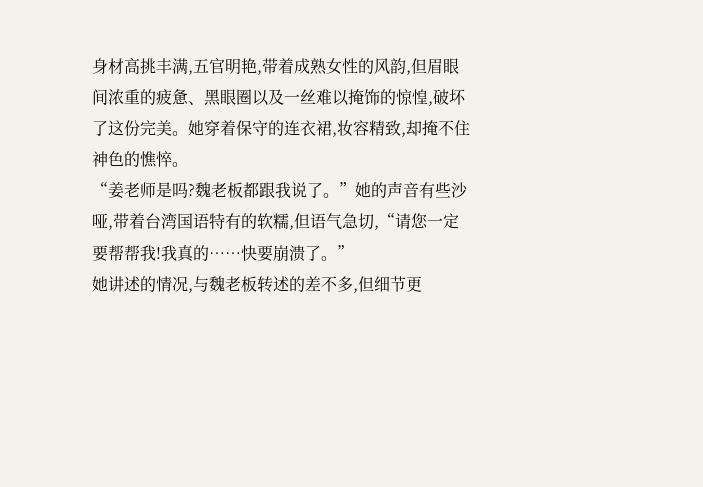身材高挑丰满,五官明艳,带着成熟女性的风韵,但眉眼间浓重的疲惫、黑眼圈以及一丝难以掩饰的惊惶,破坏了这份完美。她穿着保守的连衣裙,妆容精致,却掩不住神色的憔悴。
“姜老师是吗?魏老板都跟我说了。”她的声音有些沙哑,带着台湾国语特有的软糯,但语气急切,“请您一定要帮帮我!我真的……快要崩溃了。”
她讲述的情况,与魏老板转述的差不多,但细节更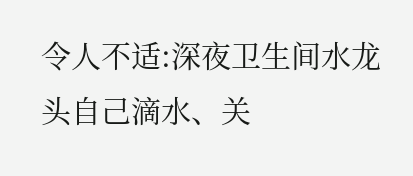令人不适:深夜卫生间水龙头自己滴水、关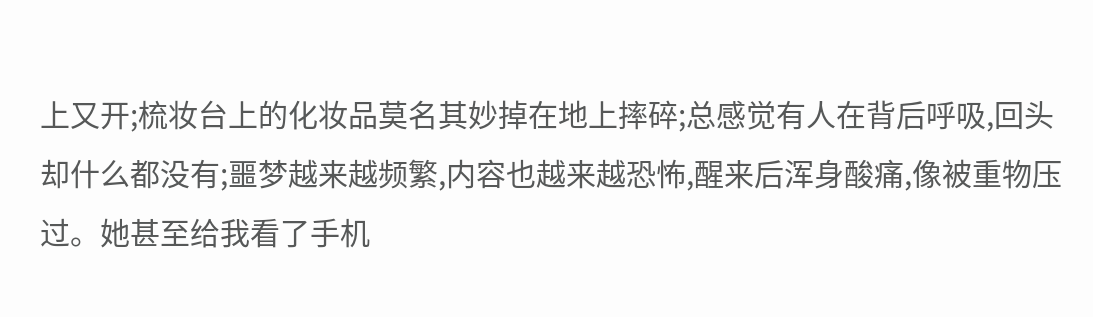上又开;梳妆台上的化妆品莫名其妙掉在地上摔碎;总感觉有人在背后呼吸,回头却什么都没有;噩梦越来越频繁,内容也越来越恐怖,醒来后浑身酸痛,像被重物压过。她甚至给我看了手机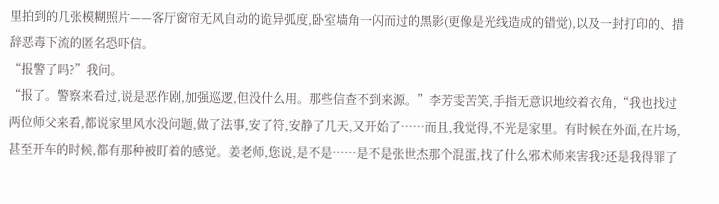里拍到的几张模糊照片——客厅窗帘无风自动的诡异弧度,卧室墙角一闪而过的黑影(更像是光线造成的错觉),以及一封打印的、措辞恶毒下流的匿名恐吓信。
“报警了吗?”我问。
“报了。警察来看过,说是恶作剧,加强巡逻,但没什么用。那些信查不到来源。”李芳雯苦笑,手指无意识地绞着衣角,“我也找过两位师父来看,都说家里风水没问题,做了法事,安了符,安静了几天,又开始了……而且,我觉得,不光是家里。有时候在外面,在片场,甚至开车的时候,都有那种被盯着的感觉。姜老师,您说,是不是……是不是张世杰那个混蛋,找了什么邪术师来害我?还是我得罪了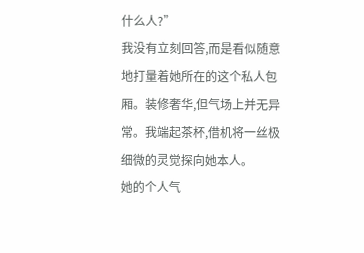什么人?”
我没有立刻回答,而是看似随意地打量着她所在的这个私人包厢。装修奢华,但气场上并无异常。我端起茶杯,借机将一丝极细微的灵觉探向她本人。
她的个人气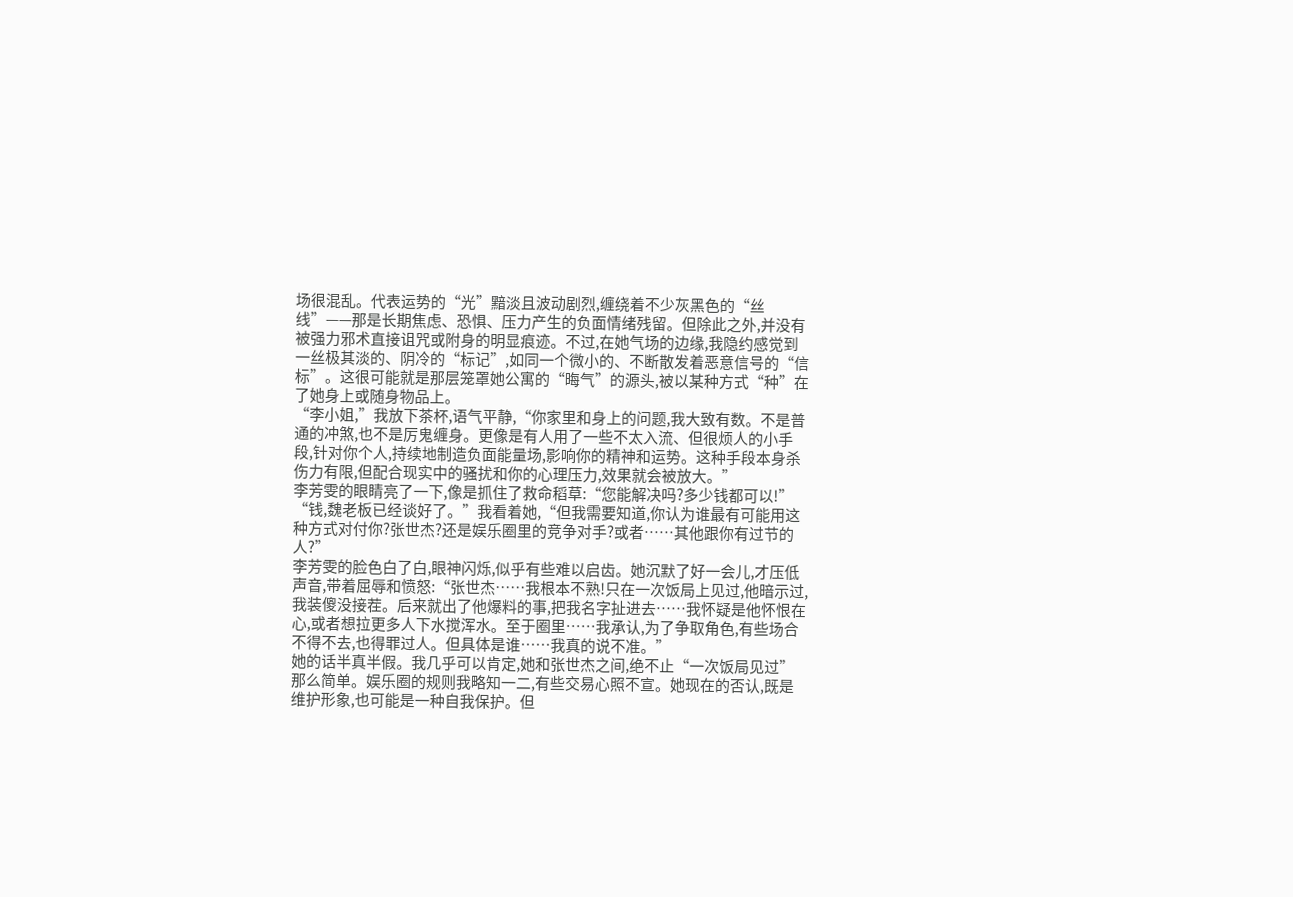场很混乱。代表运势的“光”黯淡且波动剧烈,缠绕着不少灰黑色的“丝线”——那是长期焦虑、恐惧、压力产生的负面情绪残留。但除此之外,并没有被强力邪术直接诅咒或附身的明显痕迹。不过,在她气场的边缘,我隐约感觉到一丝极其淡的、阴冷的“标记”,如同一个微小的、不断散发着恶意信号的“信标”。这很可能就是那层笼罩她公寓的“晦气”的源头,被以某种方式“种”在了她身上或随身物品上。
“李小姐,”我放下茶杯,语气平静,“你家里和身上的问题,我大致有数。不是普通的冲煞,也不是厉鬼缠身。更像是有人用了一些不太入流、但很烦人的小手段,针对你个人,持续地制造负面能量场,影响你的精神和运势。这种手段本身杀伤力有限,但配合现实中的骚扰和你的心理压力,效果就会被放大。”
李芳雯的眼睛亮了一下,像是抓住了救命稻草:“您能解决吗?多少钱都可以!”
“钱,魏老板已经谈好了。”我看着她,“但我需要知道,你认为谁最有可能用这种方式对付你?张世杰?还是娱乐圈里的竞争对手?或者……其他跟你有过节的人?”
李芳雯的脸色白了白,眼神闪烁,似乎有些难以启齿。她沉默了好一会儿,才压低声音,带着屈辱和愤怒:“张世杰……我根本不熟!只在一次饭局上见过,他暗示过,我装傻没接茬。后来就出了他爆料的事,把我名字扯进去……我怀疑是他怀恨在心,或者想拉更多人下水搅浑水。至于圈里……我承认,为了争取角色,有些场合不得不去,也得罪过人。但具体是谁……我真的说不准。”
她的话半真半假。我几乎可以肯定,她和张世杰之间,绝不止“一次饭局见过”那么简单。娱乐圈的规则我略知一二,有些交易心照不宣。她现在的否认,既是维护形象,也可能是一种自我保护。但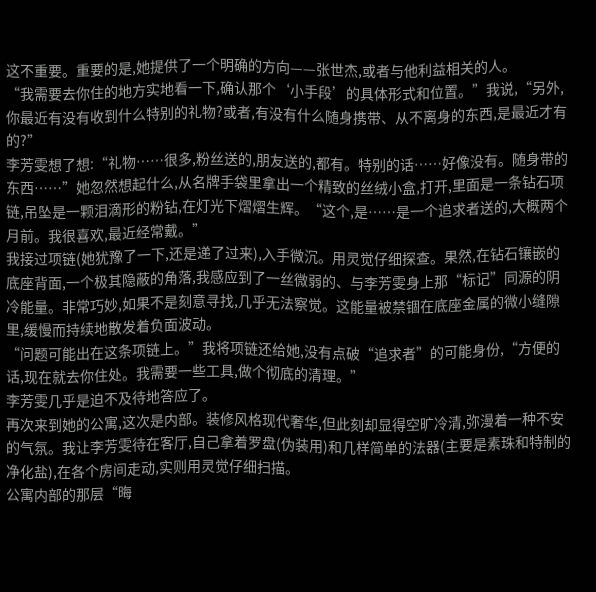这不重要。重要的是,她提供了一个明确的方向——张世杰,或者与他利益相关的人。
“我需要去你住的地方实地看一下,确认那个‘小手段’的具体形式和位置。”我说,“另外,你最近有没有收到什么特别的礼物?或者,有没有什么随身携带、从不离身的东西,是最近才有的?”
李芳雯想了想:“礼物……很多,粉丝送的,朋友送的,都有。特别的话……好像没有。随身带的东西……”她忽然想起什么,从名牌手袋里拿出一个精致的丝绒小盒,打开,里面是一条钻石项链,吊坠是一颗泪滴形的粉钻,在灯光下熠熠生辉。“这个,是……是一个追求者送的,大概两个月前。我很喜欢,最近经常戴。”
我接过项链(她犹豫了一下,还是递了过来),入手微沉。用灵觉仔细探查。果然,在钻石镶嵌的底座背面,一个极其隐蔽的角落,我感应到了一丝微弱的、与李芳雯身上那“标记”同源的阴冷能量。非常巧妙,如果不是刻意寻找,几乎无法察觉。这能量被禁锢在底座金属的微小缝隙里,缓慢而持续地散发着负面波动。
“问题可能出在这条项链上。”我将项链还给她,没有点破“追求者”的可能身份,“方便的话,现在就去你住处。我需要一些工具,做个彻底的清理。”
李芳雯几乎是迫不及待地答应了。
再次来到她的公寓,这次是内部。装修风格现代奢华,但此刻却显得空旷冷清,弥漫着一种不安的气氛。我让李芳雯待在客厅,自己拿着罗盘(伪装用)和几样简单的法器(主要是素珠和特制的净化盐),在各个房间走动,实则用灵觉仔细扫描。
公寓内部的那层“晦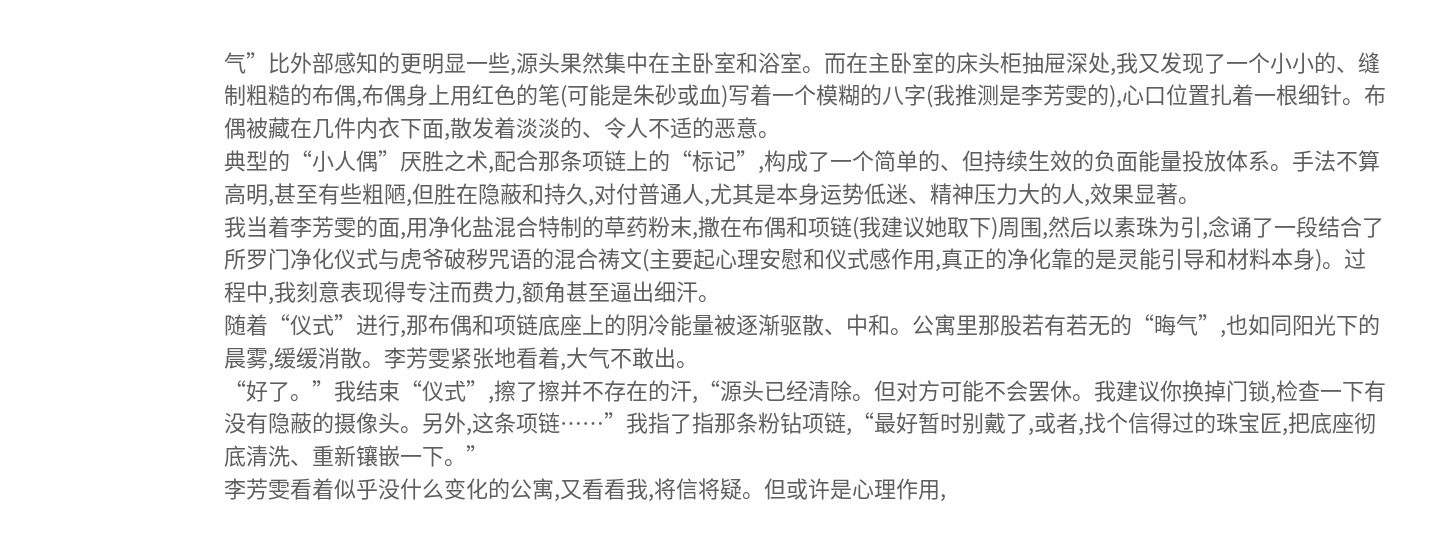气”比外部感知的更明显一些,源头果然集中在主卧室和浴室。而在主卧室的床头柜抽屉深处,我又发现了一个小小的、缝制粗糙的布偶,布偶身上用红色的笔(可能是朱砂或血)写着一个模糊的八字(我推测是李芳雯的),心口位置扎着一根细针。布偶被藏在几件内衣下面,散发着淡淡的、令人不适的恶意。
典型的“小人偶”厌胜之术,配合那条项链上的“标记”,构成了一个简单的、但持续生效的负面能量投放体系。手法不算高明,甚至有些粗陋,但胜在隐蔽和持久,对付普通人,尤其是本身运势低迷、精神压力大的人,效果显著。
我当着李芳雯的面,用净化盐混合特制的草药粉末,撒在布偶和项链(我建议她取下)周围,然后以素珠为引,念诵了一段结合了所罗门净化仪式与虎爷破秽咒语的混合祷文(主要起心理安慰和仪式感作用,真正的净化靠的是灵能引导和材料本身)。过程中,我刻意表现得专注而费力,额角甚至逼出细汗。
随着“仪式”进行,那布偶和项链底座上的阴冷能量被逐渐驱散、中和。公寓里那股若有若无的“晦气”,也如同阳光下的晨雾,缓缓消散。李芳雯紧张地看着,大气不敢出。
“好了。”我结束“仪式”,擦了擦并不存在的汗,“源头已经清除。但对方可能不会罢休。我建议你换掉门锁,检查一下有没有隐蔽的摄像头。另外,这条项链……”我指了指那条粉钻项链,“最好暂时别戴了,或者,找个信得过的珠宝匠,把底座彻底清洗、重新镶嵌一下。”
李芳雯看着似乎没什么变化的公寓,又看看我,将信将疑。但或许是心理作用,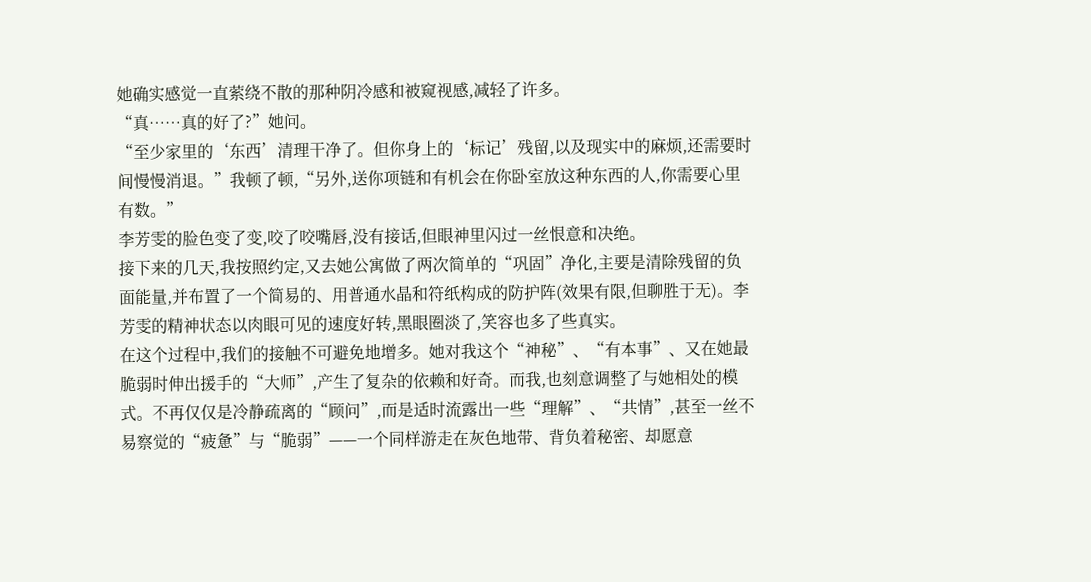她确实感觉一直萦绕不散的那种阴冷感和被窥视感,减轻了许多。
“真……真的好了?”她问。
“至少家里的‘东西’清理干净了。但你身上的‘标记’残留,以及现实中的麻烦,还需要时间慢慢消退。”我顿了顿,“另外,送你项链和有机会在你卧室放这种东西的人,你需要心里有数。”
李芳雯的脸色变了变,咬了咬嘴唇,没有接话,但眼神里闪过一丝恨意和决绝。
接下来的几天,我按照约定,又去她公寓做了两次简单的“巩固”净化,主要是清除残留的负面能量,并布置了一个简易的、用普通水晶和符纸构成的防护阵(效果有限,但聊胜于无)。李芳雯的精神状态以肉眼可见的速度好转,黑眼圈淡了,笑容也多了些真实。
在这个过程中,我们的接触不可避免地增多。她对我这个“神秘”、“有本事”、又在她最脆弱时伸出援手的“大师”,产生了复杂的依赖和好奇。而我,也刻意调整了与她相处的模式。不再仅仅是冷静疏离的“顾问”,而是适时流露出一些“理解”、“共情”,甚至一丝不易察觉的“疲惫”与“脆弱”——一个同样游走在灰色地带、背负着秘密、却愿意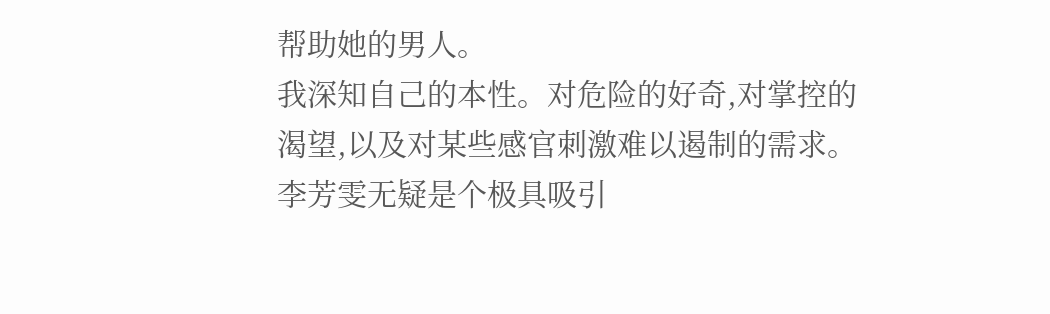帮助她的男人。
我深知自己的本性。对危险的好奇,对掌控的渴望,以及对某些感官刺激难以遏制的需求。李芳雯无疑是个极具吸引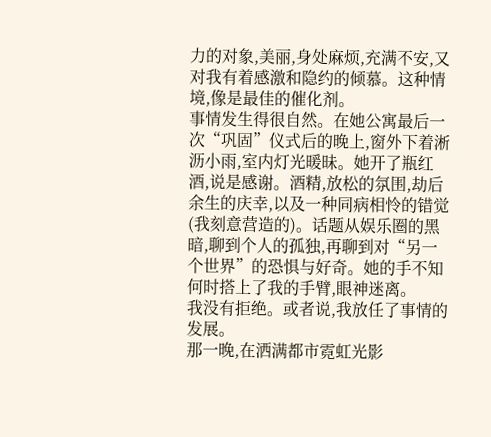力的对象,美丽,身处麻烦,充满不安,又对我有着感激和隐约的倾慕。这种情境,像是最佳的催化剂。
事情发生得很自然。在她公寓最后一次“巩固”仪式后的晚上,窗外下着淅沥小雨,室内灯光暖昧。她开了瓶红酒,说是感谢。酒精,放松的氛围,劫后余生的庆幸,以及一种同病相怜的错觉(我刻意营造的)。话题从娱乐圈的黑暗,聊到个人的孤独,再聊到对“另一个世界”的恐惧与好奇。她的手不知何时搭上了我的手臂,眼神迷离。
我没有拒绝。或者说,我放任了事情的发展。
那一晚,在洒满都市霓虹光影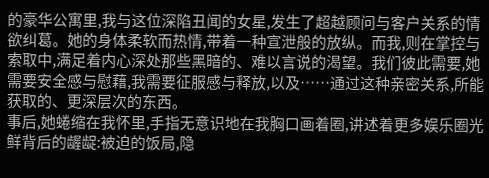的豪华公寓里,我与这位深陷丑闻的女星,发生了超越顾问与客户关系的情欲纠葛。她的身体柔软而热情,带着一种宣泄般的放纵。而我,则在掌控与索取中,满足着内心深处那些黑暗的、难以言说的渴望。我们彼此需要,她需要安全感与慰藉,我需要征服感与释放,以及……通过这种亲密关系,所能获取的、更深层次的东西。
事后,她蜷缩在我怀里,手指无意识地在我胸口画着圈,讲述着更多娱乐圈光鲜背后的龌龊:被迫的饭局,隐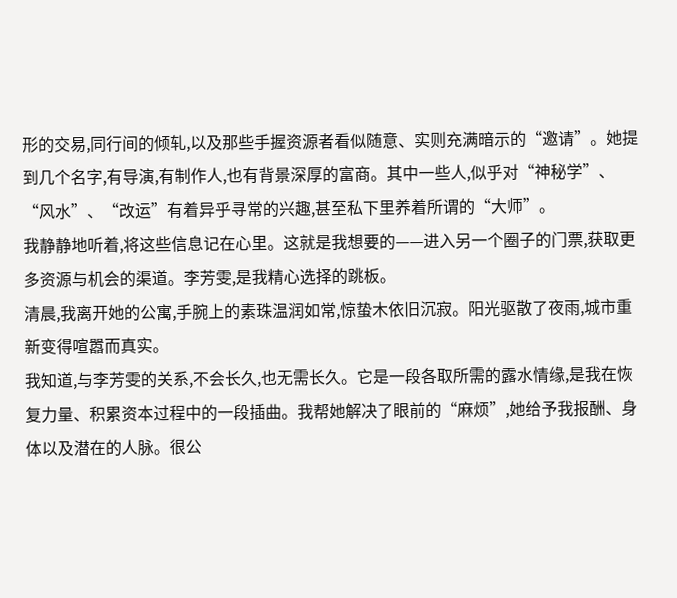形的交易,同行间的倾轧,以及那些手握资源者看似随意、实则充满暗示的“邀请”。她提到几个名字,有导演,有制作人,也有背景深厚的富商。其中一些人,似乎对“神秘学”、“风水”、“改运”有着异乎寻常的兴趣,甚至私下里养着所谓的“大师”。
我静静地听着,将这些信息记在心里。这就是我想要的——进入另一个圈子的门票,获取更多资源与机会的渠道。李芳雯,是我精心选择的跳板。
清晨,我离开她的公寓,手腕上的素珠温润如常,惊蛰木依旧沉寂。阳光驱散了夜雨,城市重新变得喧嚣而真实。
我知道,与李芳雯的关系,不会长久,也无需长久。它是一段各取所需的露水情缘,是我在恢复力量、积累资本过程中的一段插曲。我帮她解决了眼前的“麻烦”,她给予我报酬、身体以及潜在的人脉。很公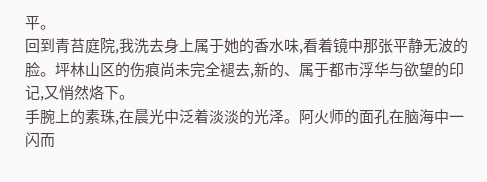平。
回到青苔庭院,我洗去身上属于她的香水味,看着镜中那张平静无波的脸。坪林山区的伤痕尚未完全褪去,新的、属于都市浮华与欲望的印记,又悄然烙下。
手腕上的素珠,在晨光中泛着淡淡的光泽。阿火师的面孔在脑海中一闪而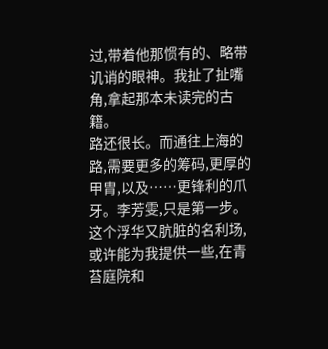过,带着他那惯有的、略带讥诮的眼神。我扯了扯嘴角,拿起那本未读完的古籍。
路还很长。而通往上海的路,需要更多的筹码,更厚的甲胄,以及……更锋利的爪牙。李芳雯,只是第一步。这个浮华又肮脏的名利场,或许能为我提供一些,在青苔庭院和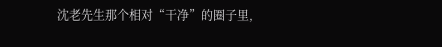沈老先生那个相对“干净”的圈子里,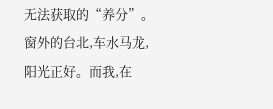无法获取的“养分”。
窗外的台北,车水马龙,阳光正好。而我,在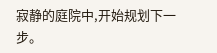寂静的庭院中,开始规划下一步。